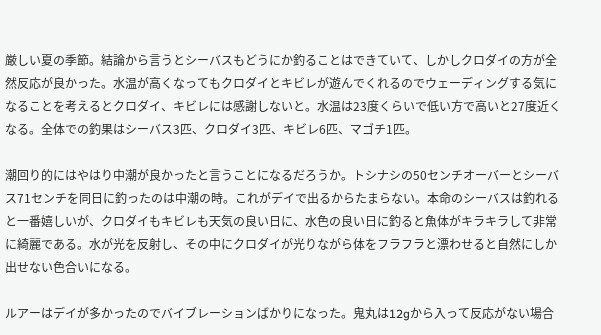厳しい夏の季節。結論から言うとシーバスもどうにか釣ることはできていて、しかしクロダイの方が全然反応が良かった。水温が高くなってもクロダイとキビレが遊んでくれるのでウェーディングする気になることを考えるとクロダイ、キビレには感謝しないと。水温は23度くらいで低い方で高いと27度近くなる。全体での釣果はシーバス3匹、クロダイ3匹、キビレ6匹、マゴチ1匹。

潮回り的にはやはり中潮が良かったと言うことになるだろうか。トシナシの50センチオーバーとシーバス71センチを同日に釣ったのは中潮の時。これがデイで出るからたまらない。本命のシーバスは釣れると一番嬉しいが、クロダイもキビレも天気の良い日に、水色の良い日に釣ると魚体がキラキラして非常に綺麗である。水が光を反射し、その中にクロダイが光りながら体をフラフラと漂わせると自然にしか出せない色合いになる。

ルアーはデイが多かったのでバイブレーションばかりになった。鬼丸は12gから入って反応がない場合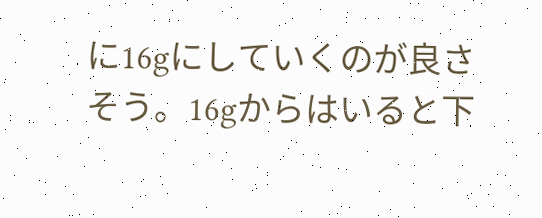に16gにしていくのが良さそう。16gからはいると下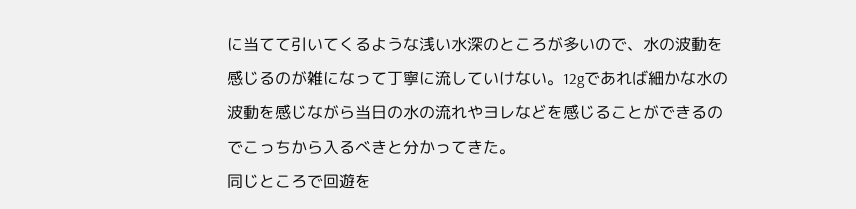に当てて引いてくるような浅い水深のところが多いので、水の波動を感じるのが雑になって丁寧に流していけない。12gであれば細かな水の波動を感じながら当日の水の流れやヨレなどを感じることができるのでこっちから入るべきと分かってきた。
同じところで回遊を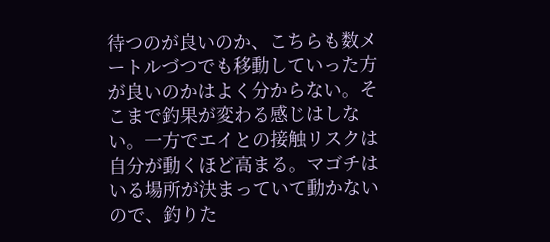待つのが良いのか、こちらも数メートルづつでも移動していった方が良いのかはよく分からない。そこまで釣果が変わる感じはしない。一方でエイとの接触リスクは自分が動くほど高まる。マゴチはいる場所が決まっていて動かないので、釣りた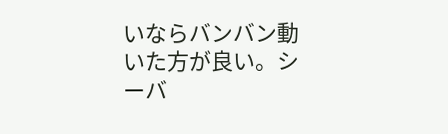いならバンバン動いた方が良い。シーバ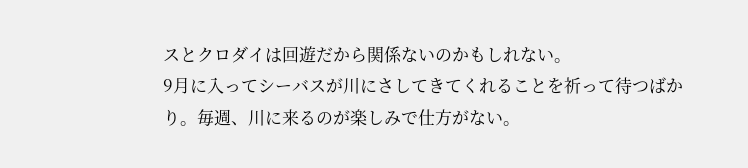スとクロダイは回遊だから関係ないのかもしれない。
9月に入ってシーバスが川にさしてきてくれることを祈って待つばかり。毎週、川に来るのが楽しみで仕方がない。